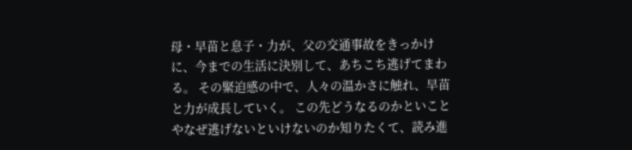母・早苗と息子・力が、父の交通事故をきっかけに、今までの生活に決別して、あちこち逃げてまわる。 その緊迫感の中で、人々の温かさに触れ、早苗と力が成長していく。 この先どうなるのかといことやなぜ逃げないといけないのか知りたくて、読み進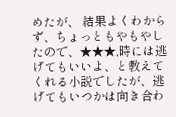めたが、 結果よくわからず、ちょっともやもやしたので、★★★,時には逃げてもいいよ、と教えてくれる小説でしたが、逃げてもいつかは向き合わ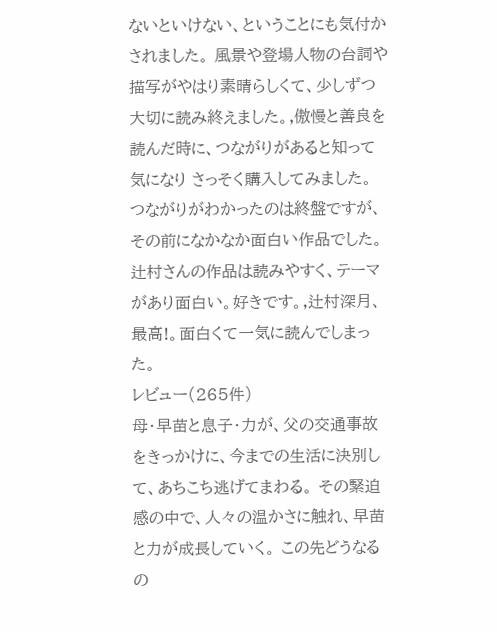ないといけない、ということにも気付かされました。 風景や登場人物の台詞や描写がやはり素晴らしくて、少しずつ大切に読み終えました。,傲慢と善良を読んだ時に、つながりがあると知って気になり さっそく購入してみました。 つながりがわかったのは終盤ですが、その前になかなか面白い作品でした。 辻村さんの作品は読みやすく、テーマがあり面白い。好きです。,辻村深月、最高!。面白くて一気に読んでしまった。
レビュー(265件)
母・早苗と息子・力が、父の交通事故をきっかけに、今までの生活に決別して、あちこち逃げてまわる。 その緊迫感の中で、人々の温かさに触れ、早苗と力が成長していく。 この先どうなるの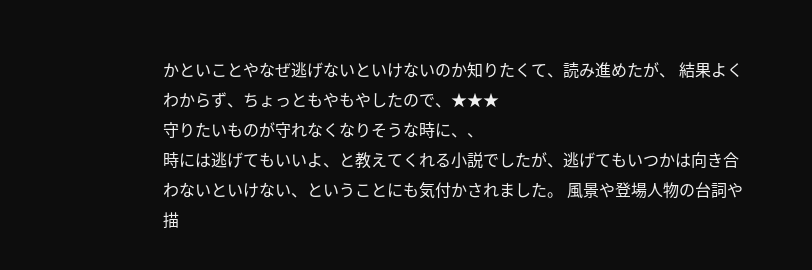かといことやなぜ逃げないといけないのか知りたくて、読み進めたが、 結果よくわからず、ちょっともやもやしたので、★★★
守りたいものが守れなくなりそうな時に、、
時には逃げてもいいよ、と教えてくれる小説でしたが、逃げてもいつかは向き合わないといけない、ということにも気付かされました。 風景や登場人物の台詞や描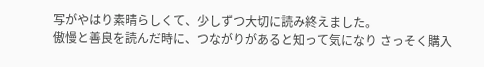写がやはり素晴らしくて、少しずつ大切に読み終えました。
傲慢と善良を読んだ時に、つながりがあると知って気になり さっそく購入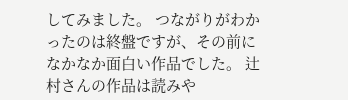してみました。 つながりがわかったのは終盤ですが、その前になかなか面白い作品でした。 辻村さんの作品は読みや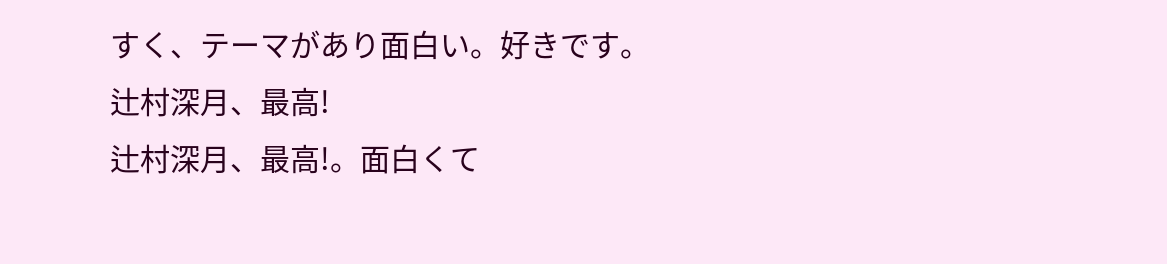すく、テーマがあり面白い。好きです。
辻村深月、最高!
辻村深月、最高!。面白くて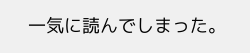一気に読んでしまった。